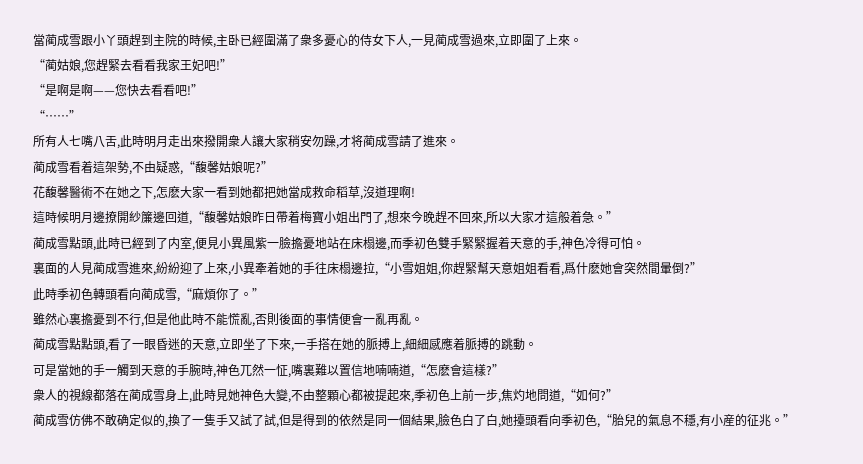當蔺成雪跟小丫頭趕到主院的時候,主卧已經圍滿了衆多憂心的侍女下人,一見蔺成雪過來,立即圍了上來。
“蔺姑娘,您趕緊去看看我家王妃吧!”
“是啊是啊——您快去看看吧!”
“……”
所有人七嘴八舌,此時明月走出來撥開衆人讓大家稍安勿躁,才将蔺成雪請了進來。
蔺成雪看着這架勢,不由疑惑,“馥馨姑娘呢?”
花馥馨醫術不在她之下,怎麽大家一看到她都把她當成救命稻草,沒道理啊!
這時候明月邊撩開紗簾邊回道,“馥馨姑娘昨日帶着梅寶小姐出門了,想來今晚趕不回來,所以大家才這般着急。”
蔺成雪點頭,此時已經到了内室,便見小異風紫一臉擔憂地站在床榻邊,而季初色雙手緊緊握着天意的手,神色冷得可怕。
裏面的人見蔺成雪進來,紛紛迎了上來,小異牽着她的手往床榻邊拉,“小雪姐姐,你趕緊幫天意姐姐看看,爲什麽她會突然間暈倒?”
此時季初色轉頭看向蔺成雪,“麻煩你了。”
雖然心裏擔憂到不行,但是他此時不能慌亂,否則後面的事情便會一亂再亂。
蔺成雪點點頭,看了一眼昏迷的天意,立即坐了下來,一手搭在她的脈搏上,細細感應着脈搏的跳動。
可是當她的手一觸到天意的手腕時,神色兀然一怔,嘴裏難以置信地喃喃道,“怎麽會這樣?”
衆人的視線都落在蔺成雪身上,此時見她神色大變,不由整顆心都被提起來,季初色上前一步,焦灼地問道,“如何?”
蔺成雪仿佛不敢确定似的,換了一隻手又試了試,但是得到的依然是同一個結果,臉色白了白,她擡頭看向季初色,“胎兒的氣息不穩,有小産的征兆。”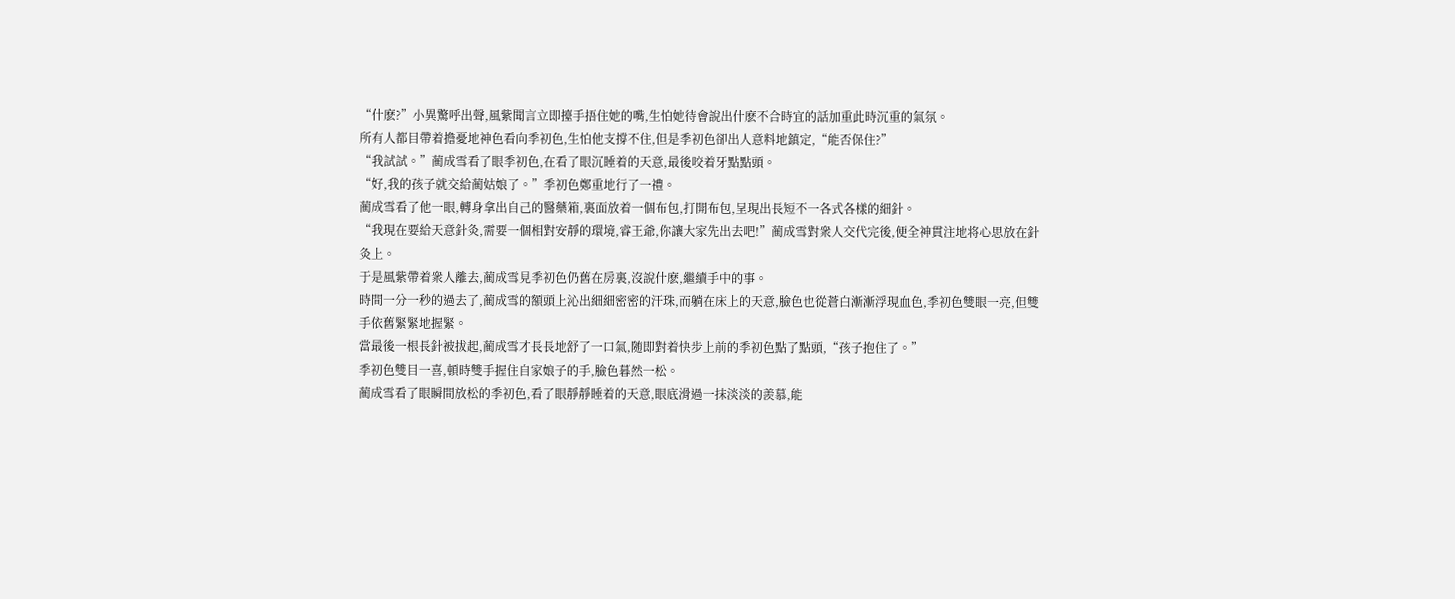“什麽?”小異驚呼出聲,風紫聞言立即擡手捂住她的嘴,生怕她待會說出什麽不合時宜的話加重此時沉重的氣氛。
所有人都目帶着擔憂地神色看向季初色,生怕他支撐不住,但是季初色卻出人意料地鎮定,“能否保住?”
“我試試。”蔺成雪看了眼季初色,在看了眼沉睡着的天意,最後咬着牙點點頭。
“好,我的孩子就交給蔺姑娘了。”季初色鄭重地行了一禮。
蔺成雪看了他一眼,轉身拿出自己的醫藥箱,裏面放着一個布包,打開布包,呈現出長短不一各式各樣的細針。
“我現在要給天意針灸,需要一個相對安靜的環境,睿王爺,你讓大家先出去吧!”蔺成雪對衆人交代完後,便全神貫注地将心思放在針灸上。
于是風紫帶着衆人離去,蔺成雪見季初色仍舊在房裏,沒說什麽,繼續手中的事。
時間一分一秒的過去了,蔺成雪的額頭上沁出細細密密的汗珠,而躺在床上的天意,臉色也從蒼白漸漸浮現血色,季初色雙眼一亮,但雙手依舊緊緊地握緊。
當最後一根長針被拔起,蔺成雪才長長地舒了一口氣,随即對着快步上前的季初色點了點頭,“孩子抱住了。”
季初色雙目一喜,頓時雙手握住自家娘子的手,臉色暮然一松。
蔺成雪看了眼瞬間放松的季初色,看了眼靜靜睡着的天意,眼底滑過一抹淡淡的羨慕,能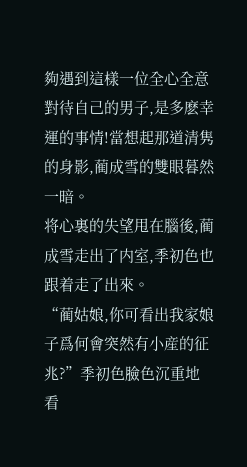夠遇到這樣一位全心全意對待自己的男子,是多麽幸運的事情!當想起那道清隽的身影,蔺成雪的雙眼暮然一暗。
将心裏的失望甩在腦後,蔺成雪走出了内室,季初色也跟着走了出來。
“蔺姑娘,你可看出我家娘子爲何會突然有小産的征兆?”季初色臉色沉重地看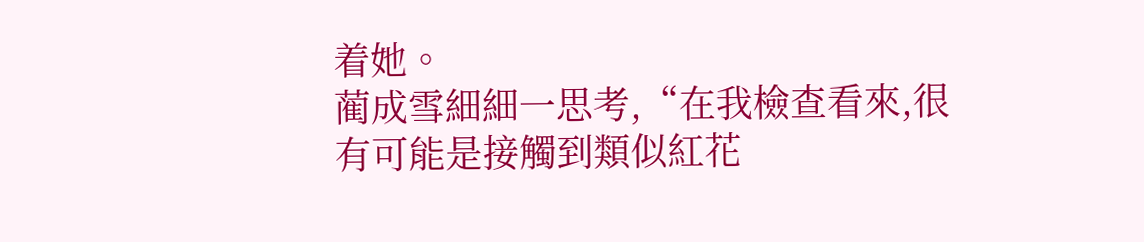着她。
蔺成雪細細一思考,“在我檢查看來,很有可能是接觸到類似紅花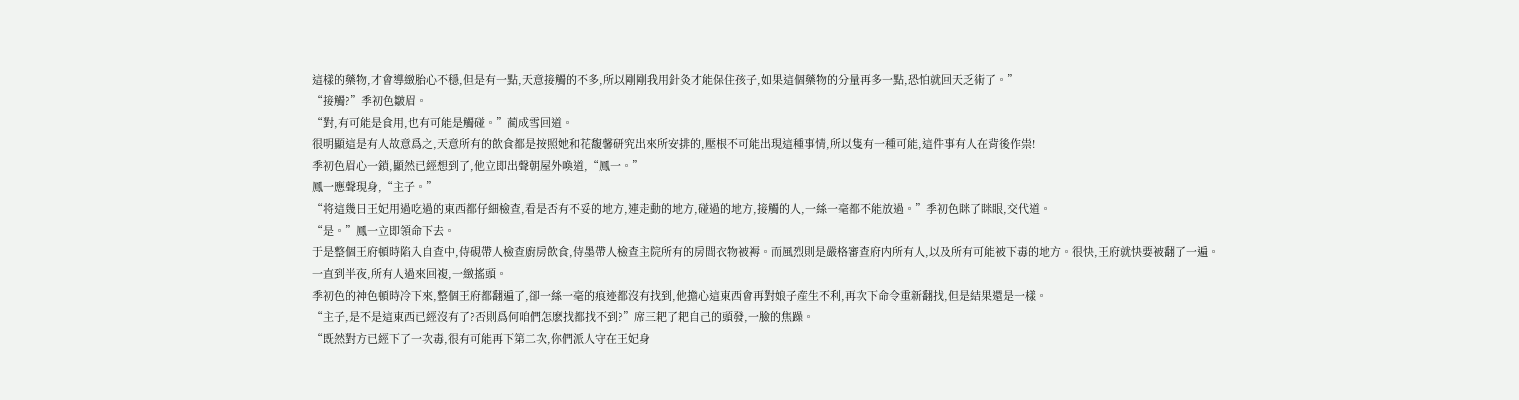這樣的藥物,才會導緻胎心不穩,但是有一點,天意接觸的不多,所以剛剛我用針灸才能保住孩子,如果這個藥物的分量再多一點,恐怕就回天乏術了。”
“接觸?”季初色皺眉。
“對,有可能是食用,也有可能是觸碰。”蔺成雪回道。
很明顯這是有人故意爲之,天意所有的飲食都是按照她和花馥馨研究出來所安排的,壓根不可能出現這種事情,所以隻有一種可能,這件事有人在背後作祟!
季初色眉心一鎖,顯然已經想到了,他立即出聲朝屋外喚道,“鳳一。”
鳳一應聲現身,“主子。”
“将這幾日王妃用過吃過的東西都仔細檢查,看是否有不妥的地方,連走動的地方,碰過的地方,接觸的人,一絲一毫都不能放過。”季初色眯了眯眼,交代道。
“是。”鳳一立即領命下去。
于是整個王府頓時陷入自查中,侍硯帶人檢查廚房飲食,侍墨帶人檢查主院所有的房間衣物被褥。而風烈則是嚴格審查府内所有人,以及所有可能被下毒的地方。很快,王府就快要被翻了一遍。
一直到半夜,所有人過來回複,一緻搖頭。
季初色的神色頓時冷下來,整個王府都翻遍了,卻一絲一毫的痕迹都沒有找到,他擔心這東西會再對娘子産生不利,再次下命令重新翻找,但是結果還是一樣。
“主子,是不是這東西已經沒有了?否則爲何咱們怎麽找都找不到?”席三耙了耙自己的頭發,一臉的焦躁。
“既然對方已經下了一次毒,很有可能再下第二次,你們派人守在王妃身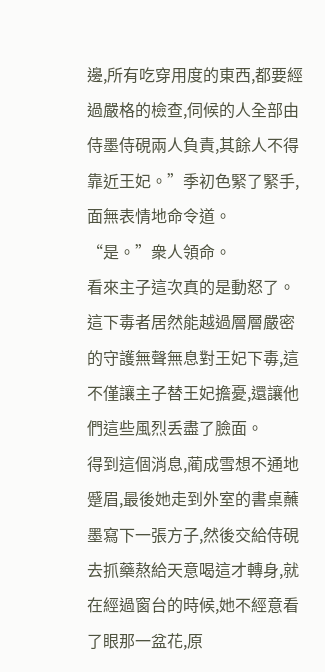邊,所有吃穿用度的東西,都要經過嚴格的檢查,伺候的人全部由侍墨侍硯兩人負責,其餘人不得靠近王妃。”季初色緊了緊手,面無表情地命令道。
“是。”衆人領命。
看來主子這次真的是動怒了。
這下毒者居然能越過層層嚴密的守護無聲無息對王妃下毒,這不僅讓主子替王妃擔憂,還讓他們這些風烈丢盡了臉面。
得到這個消息,蔺成雪想不通地蹙眉,最後她走到外室的書桌蘸墨寫下一張方子,然後交給侍硯去抓藥熬給天意喝這才轉身,就在經過窗台的時候,她不經意看了眼那一盆花,原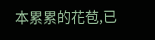本累累的花苞,已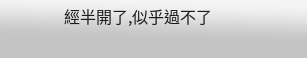經半開了,似乎過不了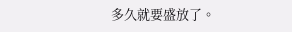多久就要盛放了。